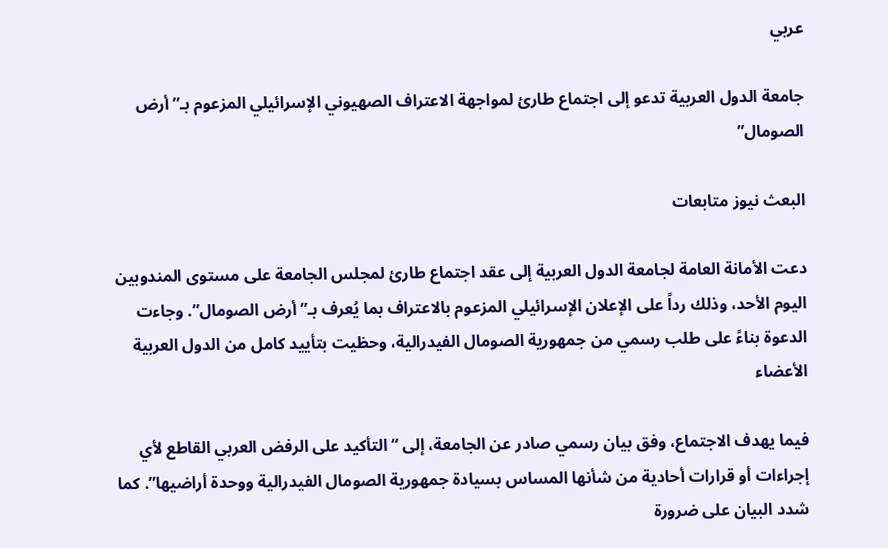عربي

جامعة الدول العربية تدعو إلى اجتماع طارئ لمواجهة الاعتراف الصهيوني الإسرائيلي المزعوم بـ”أرض الصومال”

البعث نيوز متابعات

دعت الأمانة العامة لجامعة الدول العربية إلى عقد اجتماع طارئ لمجلس الجامعة على مستوى المندوبين اليوم الأحد، وذلك رداً على الإعلان الإسرائيلي المزعوم بالاعتراف بما يُعرف بـ”أرض الصومال”. وجاءت الدعوة بناءً على طلب رسمي من جمهورية الصومال الفيدرالية، وحظيت بتأييد كامل من الدول العربية الأعضاء

فيما يهدف الاجتماع، وفق بيان رسمي صادر عن الجامعة، إلى “التأكيد على الرفض العربي القاطع لأي إجراءات أو قرارات أحادية من شأنها المساس بسيادة جمهورية الصومال الفيدرالية ووحدة أراضيها”. كما شدد البيان على ضرورة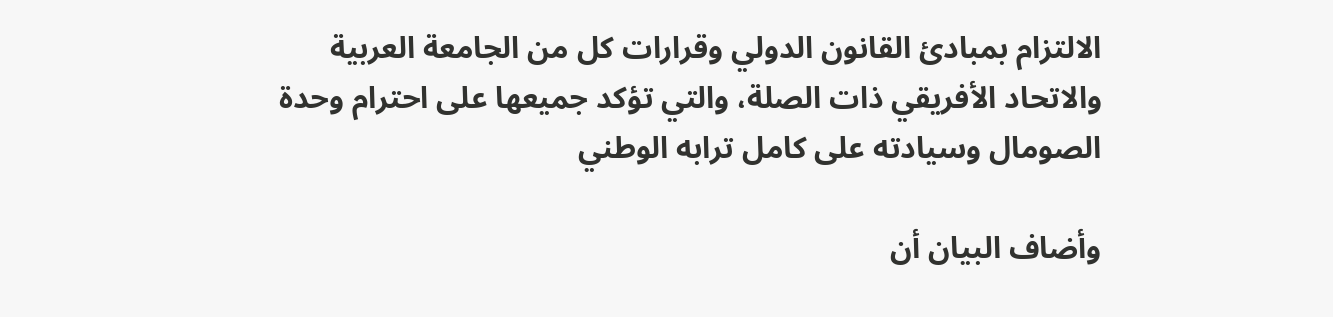الالتزام بمبادئ القانون الدولي وقرارات كل من الجامعة العربية والاتحاد الأفريقي ذات الصلة، والتي تؤكد جميعها على احترام وحدة الصومال وسيادته على كامل ترابه الوطني

وأضاف البيان أن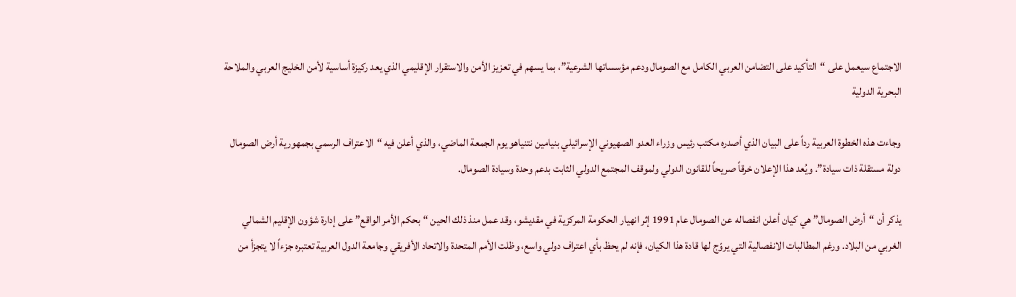الاجتماع سيعمل على “التأكيد على التضامن العربي الكامل مع الصومال ودعم مؤسساتها الشرعية”، بما يسهم في تعزيز الأمن والاستقرار الإقليمي الذي يعد ركيزة أساسية لأمن الخليج العربي والملاحة البحرية الدولية

وجاءت هذه الخطوة العربية رداً على البيان الذي أصدره مكتب رئيس وزراء العدو الصهيوني الإسرائيلي بنيامين نتنياهو يوم الجمعة الماضي، والذي أعلن فيه “الاعتراف الرسمي بجمهورية أرض الصومال دولة مستقلة ذات سيادة”. ويُعد هذا الإعلان خرقاً صريحاً للقانون الدولي ولموقف المجتمع الدولي الثابت بدعم وحدة وسيادة الصومال.

يذكر أن “أرض الصومال” هي كيان أعلن انفصاله عن الصومال عام 1991 إثر انهيار الحكومة المركزية في مقديشو، وقد عمل منذ ذلك الحين “بحكم الأمر الواقع” على إدارة شؤون الإقليم الشمالي الغربي من البلاد. ورغم المطالبات الانفصالية التي يروّج لها قادة هذا الكيان، فإنه لم يحظ بأي اعتراف دولي واسع، وظلت الأمم المتحدة والاتحاد الأفريقي وجامعة الدول العربية تعتبره جزءاً لا يتجزأ من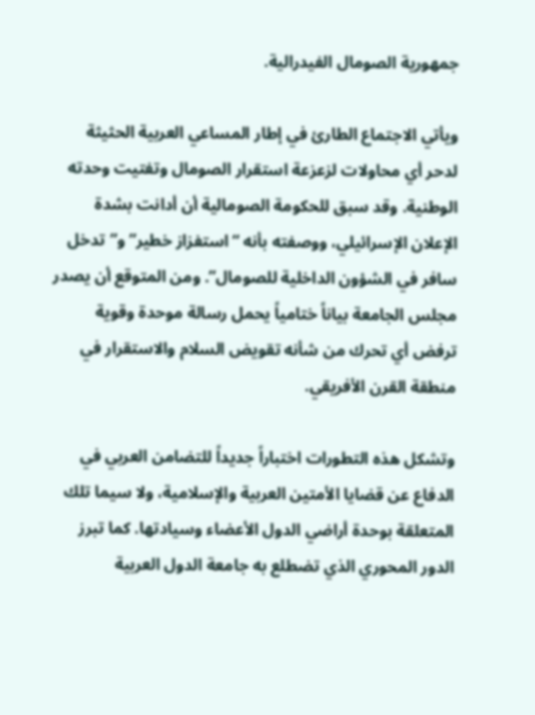جمهورية الصومال الفيدرالية.

ويأتي الاجتماع الطارئ في إطار المساعي العربية الحثيثة لدحر أي محاولات لزعزعة استقرار الصومال وتفتيت وحدته الوطنية. وقد سبق للحكومة الصومالية أن أدانت بشدة الإعلان الإسرائيلي، ووصفته بأنه “استفزاز خطير” و”تدخل سافر في الشؤون الداخلية للصومال”. ومن المتوقع أن يصدر مجلس الجامعة بياناً ختامياً يحمل رسالة موحدة وقوية ترفض أي تحرك من شأنه تقويض السلام والاستقرار في منطقة القرن الأفريقي.

وتشكل هذه التطورات اختباراً جديداً للتضامن العربي في الدفاع عن قضايا الأمتين العربية والإسلامية، ولا سيما تلك المتعلقة بوحدة أراضي الدول الأعضاء وسيادتها. كما تبرز الدور المحوري الذي تضطلع به جامعة الدول العربية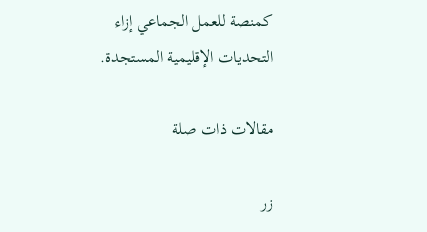كمنصة للعمل الجماعي إزاء التحديات الإقليمية المستجدة.

مقالات ذات صلة

زر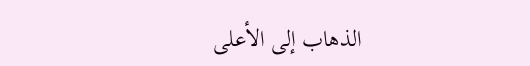الذهاب إلى الأعلى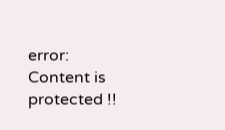error: Content is protected !!